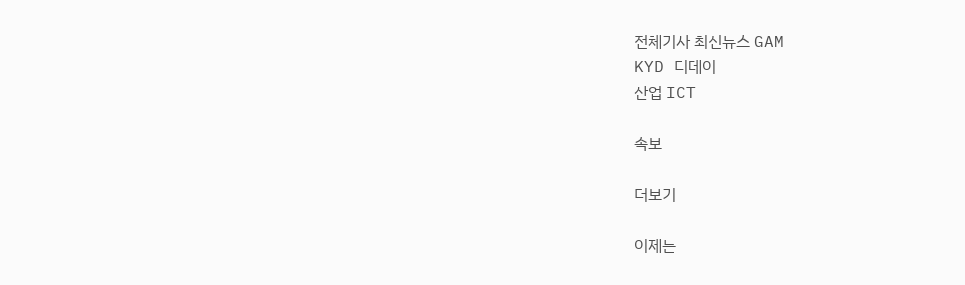전체기사 최신뉴스 GAM
KYD 디데이
산업 ICT

속보

더보기

이제는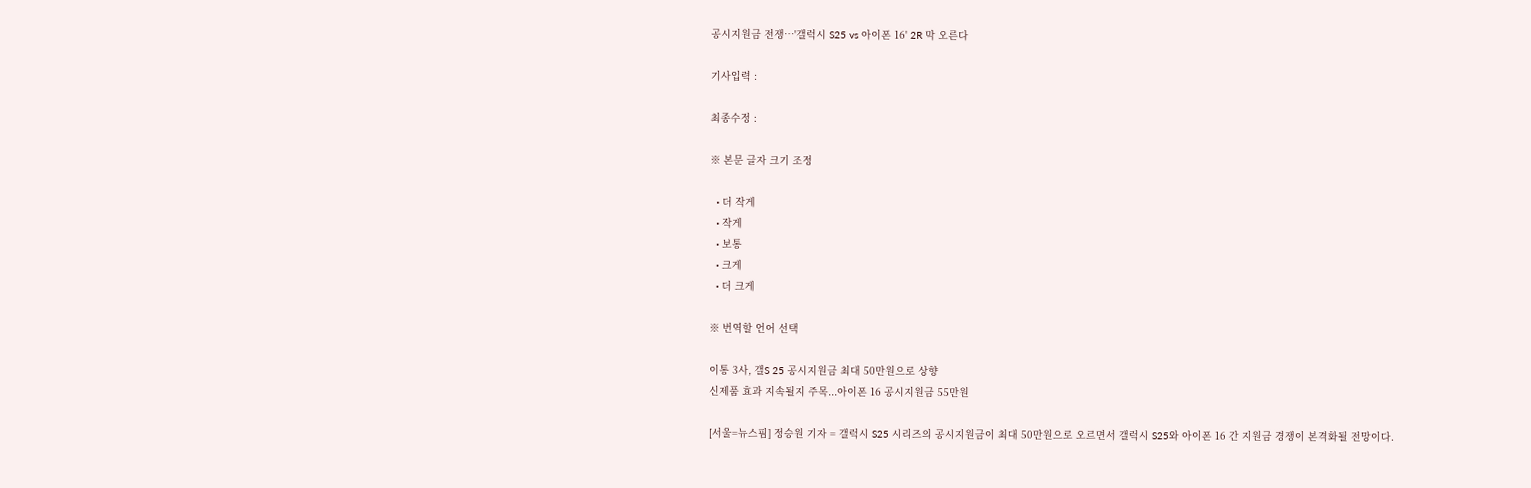공시지원금 전쟁…'갤럭시 S25 vs 아이폰 16' 2R 막 오른다

기사입력 :

최종수정 :

※ 본문 글자 크기 조정

  • 더 작게
  • 작게
  • 보통
  • 크게
  • 더 크게

※ 번역할 언어 선택

이통 3사, 갤S 25 공시지원금 최대 50만원으로 상향
신제품 효과 지속될지 주목...아이폰 16 공시지원금 55만원

[서울=뉴스핌] 정승원 기자 = 갤럭시 S25 시리즈의 공시지원금이 최대 50만원으로 오르면서 갤럭시 S25와 아이폰 16 간 지원금 경쟁이 본격화될 전망이다.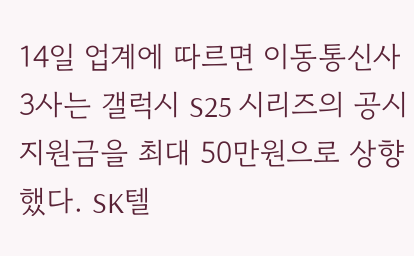14일 업계에 따르면 이동통신사 3사는 갤럭시 S25 시리즈의 공시지원금을 최대 50만원으로 상향했다. SK텔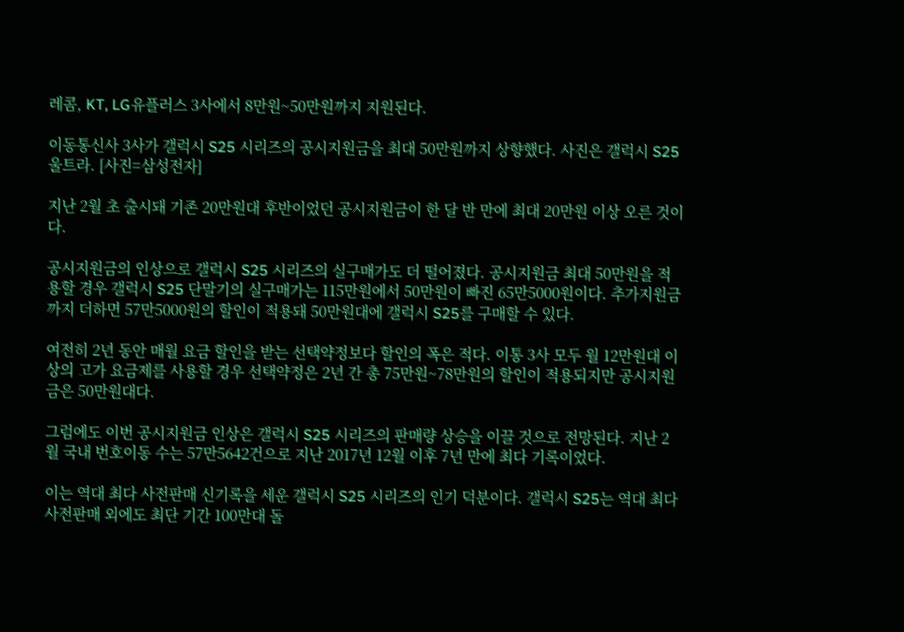레콤, KT, LG유플러스 3사에서 8만원~50만원까지 지원된다.

이동통신사 3사가 갤럭시 S25 시리즈의 공시지원금을 최대 50만원까지 상향했다. 사진은 갤럭시 S25 울트라. [사진=삼성전자]

지난 2월 초 출시돼 기존 20만원대 후반이었던 공시지원금이 한 달 반 만에 최대 20만원 이상 오른 것이다.

공시지원금의 인상으로 갤럭시 S25 시리즈의 실구매가도 더 떨어졌다. 공시지원금 최대 50만원을 적용할 경우 갤럭시 S25 단말기의 실구매가는 115만원에서 50만원이 빠진 65만5000원이다. 추가지원금까지 더하면 57만5000원의 할인이 적용돼 50만원대에 갤럭시 S25를 구매할 수 있다.

여전히 2년 동안 매월 요금 할인을 받는 선택약정보다 할인의 폭은 적다. 이통 3사 모두 월 12만원대 이상의 고가 요금제를 사용할 경우 선택약정은 2년 간 총 75만원~78만원의 할인이 적용되지만 공시지원금은 50만원대다.

그럼에도 이번 공시지원금 인상은 갤럭시 S25 시리즈의 판매량 상승을 이끌 것으로 전망된다. 지난 2월 국내 번호이동 수는 57만5642건으로 지난 2017년 12월 이후 7년 만에 최다 기록이었다.

이는 역대 최다 사전판매 신기록을 세운 갤럭시 S25 시리즈의 인기 덕분이다. 갤럭시 S25는 역대 최다 사전판매 외에도 최단 기간 100만대 돌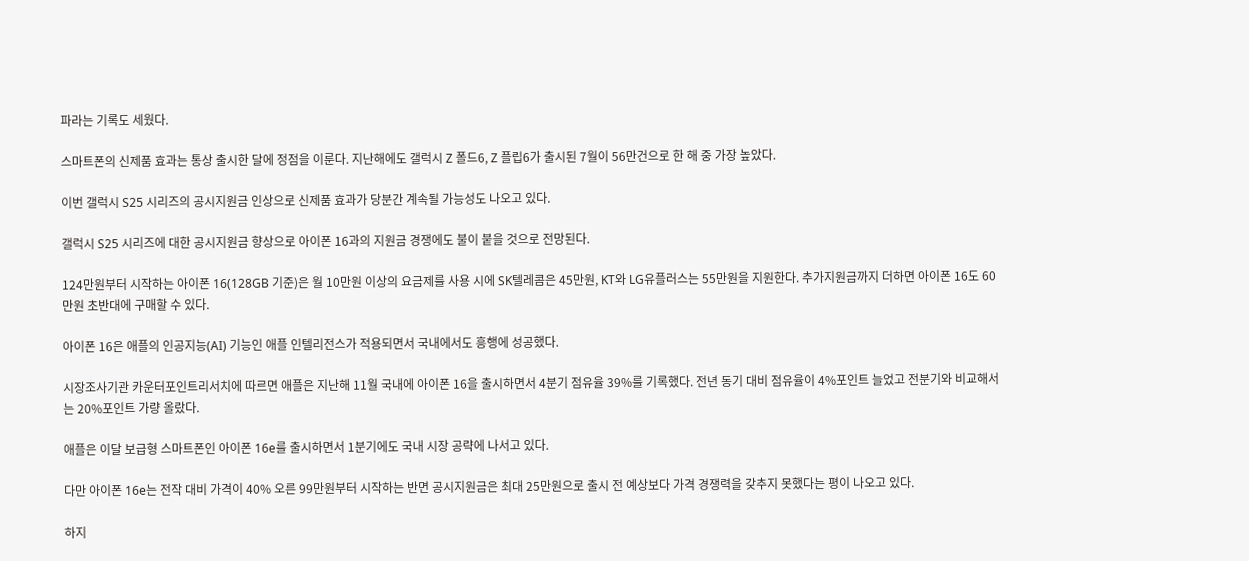파라는 기록도 세웠다.

스마트폰의 신제품 효과는 통상 출시한 달에 정점을 이룬다. 지난해에도 갤럭시 Z 폴드6, Z 플립6가 출시된 7월이 56만건으로 한 해 중 가장 높았다.

이번 갤럭시 S25 시리즈의 공시지원금 인상으로 신제품 효과가 당분간 계속될 가능성도 나오고 있다.

갤럭시 S25 시리즈에 대한 공시지원금 향상으로 아이폰 16과의 지원금 경쟁에도 불이 붙을 것으로 전망된다.

124만원부터 시작하는 아이폰 16(128GB 기준)은 월 10만원 이상의 요금제를 사용 시에 SK텔레콤은 45만원, KT와 LG유플러스는 55만원을 지원한다. 추가지원금까지 더하면 아이폰 16도 60만원 초반대에 구매할 수 있다.

아이폰 16은 애플의 인공지능(AI) 기능인 애플 인텔리전스가 적용되면서 국내에서도 흥행에 성공했다.

시장조사기관 카운터포인트리서치에 따르면 애플은 지난해 11월 국내에 아이폰 16을 출시하면서 4분기 점유율 39%를 기록했다. 전년 동기 대비 점유율이 4%포인트 늘었고 전분기와 비교해서는 20%포인트 가량 올랐다.

애플은 이달 보급형 스마트폰인 아이폰 16e를 출시하면서 1분기에도 국내 시장 공략에 나서고 있다.

다만 아이폰 16e는 전작 대비 가격이 40% 오른 99만원부터 시작하는 반면 공시지원금은 최대 25만원으로 출시 전 예상보다 가격 경쟁력을 갖추지 못했다는 평이 나오고 있다.

하지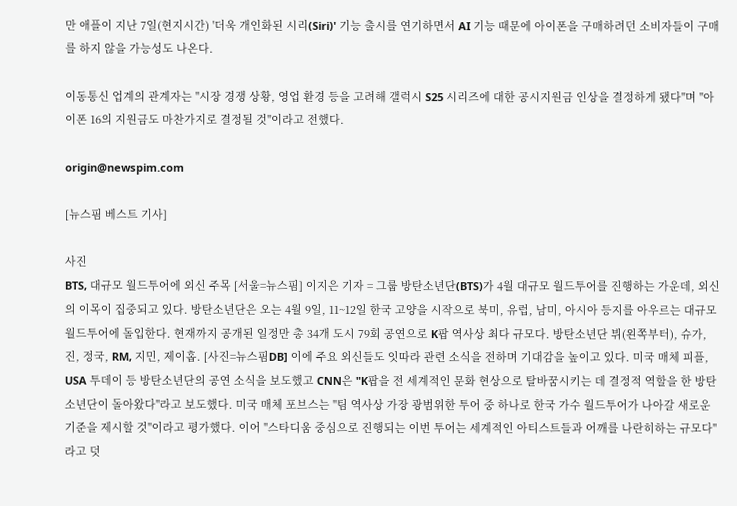만 애플이 지난 7일(현지시간) '더욱 개인화된 시리(Siri)' 기능 출시를 연기하면서 AI 기능 때문에 아이폰을 구매하려던 소비자들이 구매를 하지 않을 가능성도 나온다.

이동통신 업계의 관계자는 "시장 경쟁 상황, 영업 환경 등을 고려해 갤럭시 S25 시리즈에 대한 공시지원금 인상을 결정하게 됐다"며 "아이폰 16의 지원금도 마찬가지로 결정될 것"이라고 전했다.

origin@newspim.com

[뉴스핌 베스트 기사]

사진
BTS, 대규모 월드투어에 외신 주목 [서울=뉴스핌] 이지은 기자 = 그룹 방탄소년단(BTS)가 4월 대규모 월드투어를 진행하는 가운데, 외신의 이목이 집중되고 있다. 방탄소년단은 오는 4월 9일, 11~12일 한국 고양을 시작으로 북미, 유럽, 남미, 아시아 등지를 아우르는 대규모 월드투어에 돌입한다. 현재까지 공개된 일정만 총 34개 도시 79회 공연으로 K팝 역사상 최다 규모다. 방탄소년단 뷔(왼쪽부터), 슈가, 진, 정국, RM, 지민, 제이홉. [사진=뉴스핌DB] 이에 주요 외신들도 잇따라 관련 소식을 전하며 기대감을 높이고 있다. 미국 매체 피플, USA 투데이 등 방탄소년단의 공연 소식을 보도했고 CNN은 "K팝을 전 세계적인 문화 현상으로 탈바꿈시키는 데 결정적 역할을 한 방탄소년단이 돌아왔다"라고 보도했다. 미국 매체 포브스는 "팀 역사상 가장 광범위한 투어 중 하나로 한국 가수 월드투어가 나아갈 새로운 기준을 제시할 것"이라고 평가했다. 이어 "스타디움 중심으로 진행되는 이번 투어는 세계적인 아티스트들과 어깨를 나란히하는 규모다"라고 덧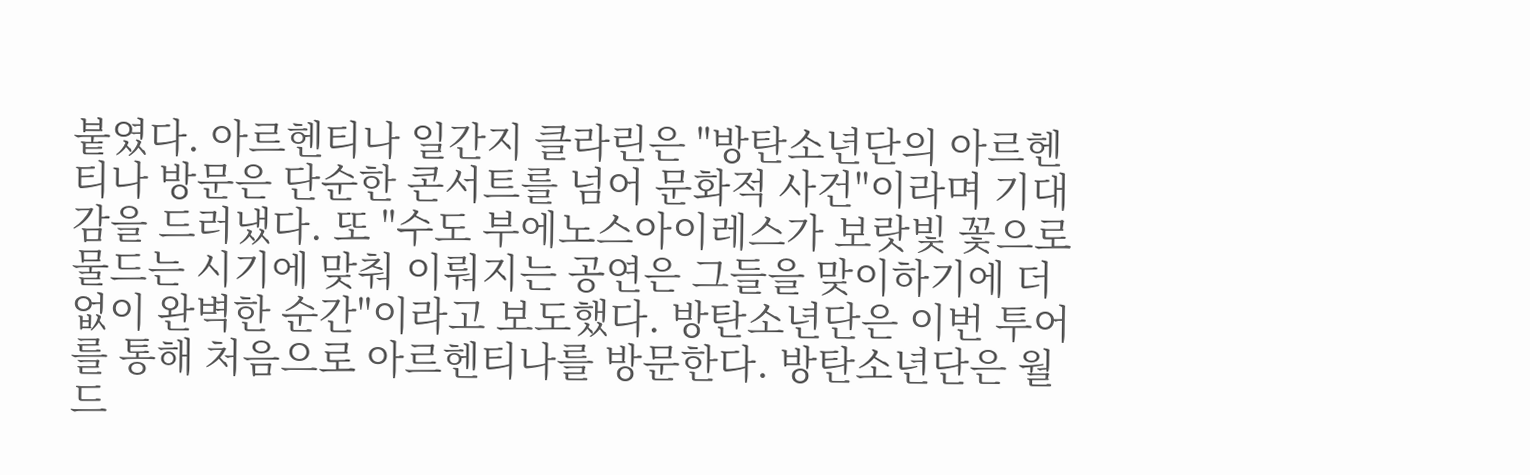붙였다. 아르헨티나 일간지 클라린은 "방탄소년단의 아르헨티나 방문은 단순한 콘서트를 넘어 문화적 사건"이라며 기대감을 드러냈다. 또 "수도 부에노스아이레스가 보랏빛 꽃으로 물드는 시기에 맞춰 이뤄지는 공연은 그들을 맞이하기에 더없이 완벽한 순간"이라고 보도했다. 방탄소년단은 이번 투어를 통해 처음으로 아르헨티나를 방문한다. 방탄소년단은 월드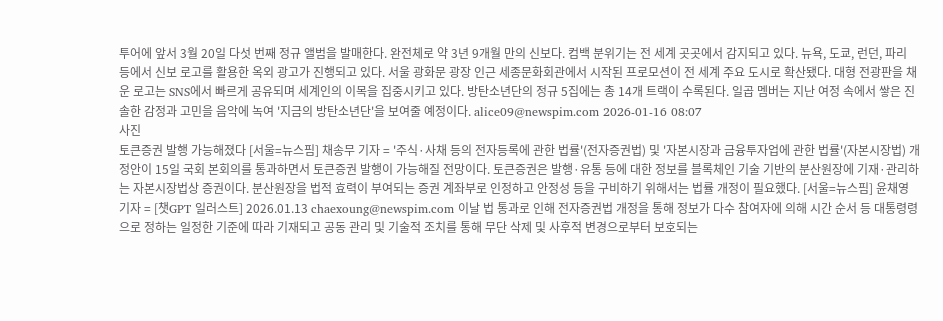투어에 앞서 3월 20일 다섯 번째 정규 앨범을 발매한다. 완전체로 약 3년 9개월 만의 신보다. 컴백 분위기는 전 세계 곳곳에서 감지되고 있다. 뉴욕, 도쿄, 런던, 파리 등에서 신보 로고를 활용한 옥외 광고가 진행되고 있다. 서울 광화문 광장 인근 세종문화회관에서 시작된 프로모션이 전 세계 주요 도시로 확산됐다. 대형 전광판을 채운 로고는 SNS에서 빠르게 공유되며 세계인의 이목을 집중시키고 있다. 방탄소년단의 정규 5집에는 총 14개 트랙이 수록된다. 일곱 멤버는 지난 여정 속에서 쌓은 진솔한 감정과 고민을 음악에 녹여 '지금의 방탄소년단'을 보여줄 예정이다. alice09@newspim.com 2026-01-16 08:07
사진
토큰증권 발행 가능해졌다 [서울=뉴스핌] 채송무 기자 = '주식·사채 등의 전자등록에 관한 법률'(전자증권법) 및 '자본시장과 금융투자업에 관한 법률'(자본시장법) 개정안이 15일 국회 본회의를 통과하면서 토큰증권 발행이 가능해질 전망이다. 토큰증권은 발행·유통 등에 대한 정보를 블록체인 기술 기반의 분산원장에 기재·관리하는 자본시장법상 증권이다. 분산원장을 법적 효력이 부여되는 증권 계좌부로 인정하고 안정성 등을 구비하기 위해서는 법률 개정이 필요했다. [서울=뉴스핌] 윤채영 기자 = [챗GPT 일러스트] 2026.01.13 chaexoung@newspim.com 이날 법 통과로 인해 전자증권법 개정을 통해 정보가 다수 참여자에 의해 시간 순서 등 대통령령으로 정하는 일정한 기준에 따라 기재되고 공동 관리 및 기술적 조치를 통해 무단 삭제 및 사후적 변경으로부터 보호되는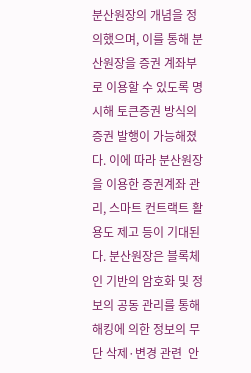분산원장의 개념을 정의했으며, 이를 통해 분산원장을 증권 계좌부로 이용할 수 있도록 명시해 토큰증권 방식의 증권 발행이 가능해졌다. 이에 따라 분산원장을 이용한 증권계좌 관리, 스마트 컨트랙트 활용도 제고 등이 기대된다. 분산원장은 블록체인 기반의 암호화 및 정보의 공동 관리를 통해 해킹에 의한 정보의 무단 삭제·변경 관련  안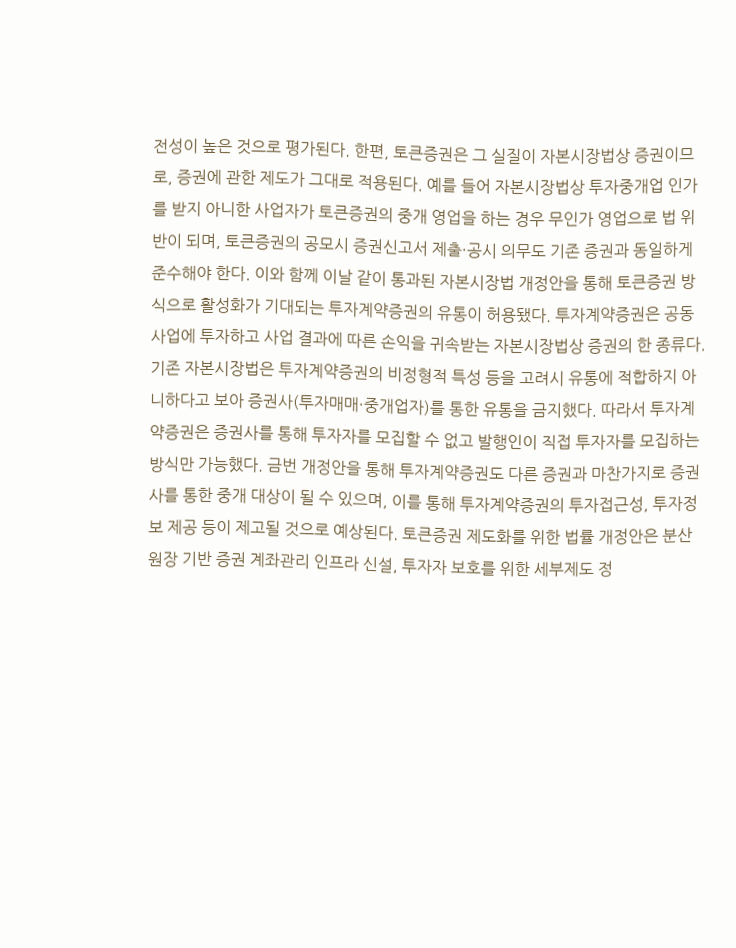전성이 높은 것으로 평가된다. 한편, 토큰증권은 그 실질이 자본시장법상 증권이므로, 증권에 관한 제도가 그대로 적용된다. 예를 들어 자본시장법상 투자중개업 인가를 받지 아니한 사업자가 토큰증권의 중개 영업을 하는 경우 무인가 영업으로 법 위반이 되며, 토큰증권의 공모시 증권신고서 제출·공시 의무도 기존 증권과 동일하게 준수해야 한다. 이와 함께 이날 같이 통과된 자본시장법 개정안을 통해 토큰증권 방식으로 활성화가 기대되는 투자계약증권의 유통이 허용됐다. 투자계약증권은 공동사업에 투자하고 사업 결과에 따른 손익을 귀속받는 자본시장법상 증권의 한 종류다. 기존 자본시장법은 투자계약증권의 비정형적 특성 등을 고려시 유통에 적합하지 아니하다고 보아 증권사(투자매매·중개업자)를 통한 유통을 금지했다. 따라서 투자계약증권은 증권사를 통해 투자자를 모집할 수 없고 발행인이 직접 투자자를 모집하는 방식만 가능했다. 금번 개정안을 통해 투자계약증권도 다른 증권과 마찬가지로 증권사를 통한 중개 대상이 될 수 있으며, 이를 통해 투자계약증권의 투자접근성, 투자정보 제공 등이 제고될 것으로 예상된다. 토큰증권 제도화를 위한 법률 개정안은 분산원장 기반 증권 계좌관리 인프라 신설, 투자자 보호를 위한 세부제도 정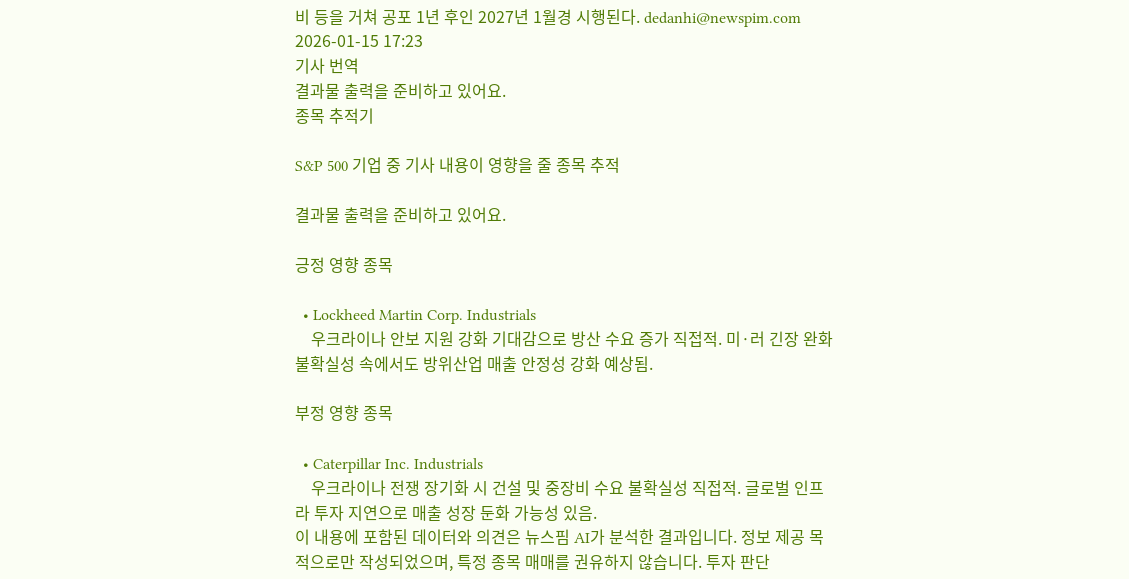비 등을 거쳐 공포 1년 후인 2027년 1월경 시행된다. dedanhi@newspim.com 2026-01-15 17:23
기사 번역
결과물 출력을 준비하고 있어요.
종목 추적기

S&P 500 기업 중 기사 내용이 영향을 줄 종목 추적

결과물 출력을 준비하고 있어요.

긍정 영향 종목

  • Lockheed Martin Corp. Industrials
    우크라이나 안보 지원 강화 기대감으로 방산 수요 증가 직접적. 미·러 긴장 완화 불확실성 속에서도 방위산업 매출 안정성 강화 예상됨.

부정 영향 종목

  • Caterpillar Inc. Industrials
    우크라이나 전쟁 장기화 시 건설 및 중장비 수요 불확실성 직접적. 글로벌 인프라 투자 지연으로 매출 성장 둔화 가능성 있음.
이 내용에 포함된 데이터와 의견은 뉴스핌 AI가 분석한 결과입니다. 정보 제공 목적으로만 작성되었으며, 특정 종목 매매를 권유하지 않습니다. 투자 판단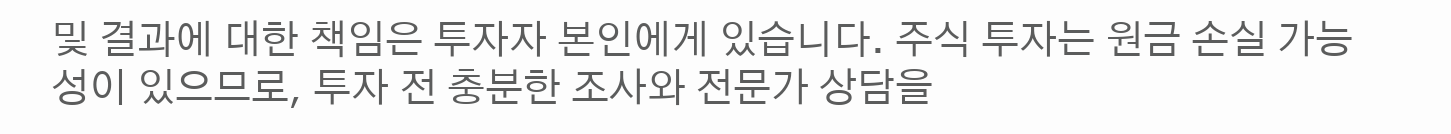및 결과에 대한 책임은 투자자 본인에게 있습니다. 주식 투자는 원금 손실 가능성이 있으므로, 투자 전 충분한 조사와 전문가 상담을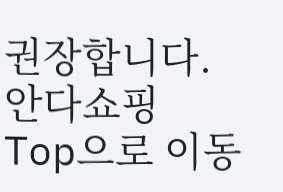권장합니다.
안다쇼핑
Top으로 이동